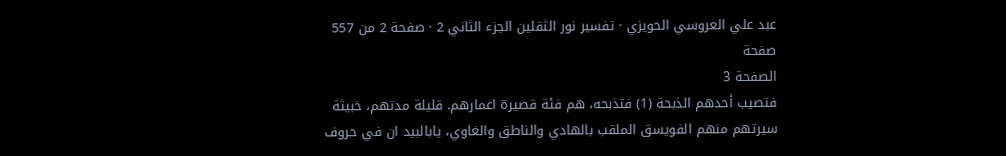عبد علي العروسي الحويزي · تفسير نور الثقلين الجزء الثاني 2 · صفحة 2 من 557
صفحة
الصفحة 3
فتصيب أحدهم الذبحة (1) فتذبحه، هم فئة قصيرة اعمارهم. قليلة مدتهم، خبيثة سيرتهم منهم الفويسق الملقب بالهادي والناطق والغاوي، يابالبيد ان في حروف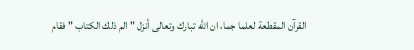القرآن المقطعة لعلما جما، ان الله تبارك وتعالى أنزل " الم ذلك الكتاب " فقام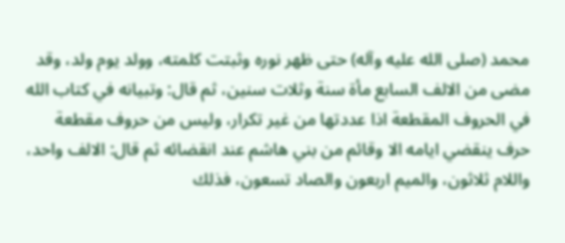محمد (صلى الله عليه وآله) حتى ظهر نوره وثبتت كلمته، وولد يوم ولد، وقد مضى من الالف السابع مأة سنة وثلات سنين، ثم قال: وتبيانه في كتاب الله في الحروف المقطعة اذا عددتها من غير تكرار، وليس من حروف مقطعة حرف ينقضي ايامه الا وقائم من بني هاشم عند انقضائه ثم قال: الالف واحد، واللام ثلاثون، والميم اربعون والصاد تسعون، فذلك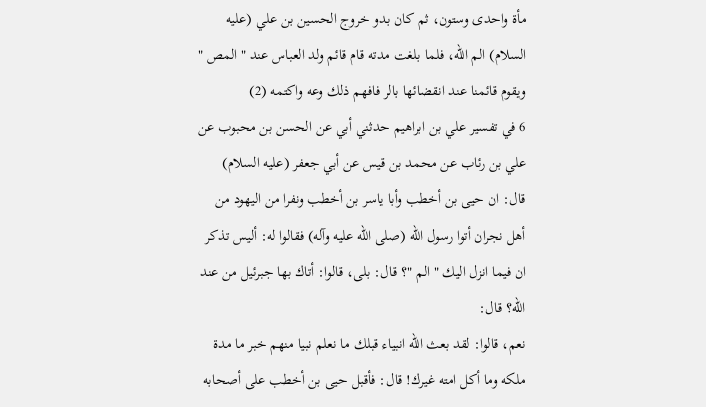مأة واحدى وستون، ثم كان بدو خروج الحسين بن علي (عليه السلام) الم الله، فلما بلغت مدته قام قائم ولد العباس عند " المص " ويقوم قائمنا عند انقضائها بالر فافهم ذلك وعه واكتمه (2)
6 في تفسير علي بن ابراهيم حدثني أبي عن الحسن بن محبوب عن علي بن رئاب عن محمد بن قيس عن أبي جعفر (عليه السلام) قال: ان حيى بن أخطب وأبا ياسر بن أخطب ونفرا من اليهود من أهل نجران أتوا رسول الله (صلى الله عليه وآله) فقالوا له: أليس تذكر ان فيما انزل اليك " الم "؟ قال: بلى، قالوا: أتاك بها جبرئيل من عند الله؟ قال:
نعم، قالوا: لقد بعث الله انبياء قبلك ما نعلم نبيا منهم خبر ما مدة ملكه وما أكل امته غيرك! قال: فأقبل حيى بن أخطب على أصحابه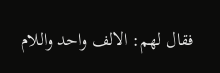فقال لهم: الالف واحد واللام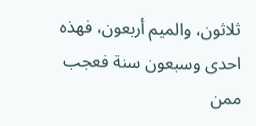ثلاثون، والميم أربعون، فهذه احدى وسبعون سنة فعجب ممن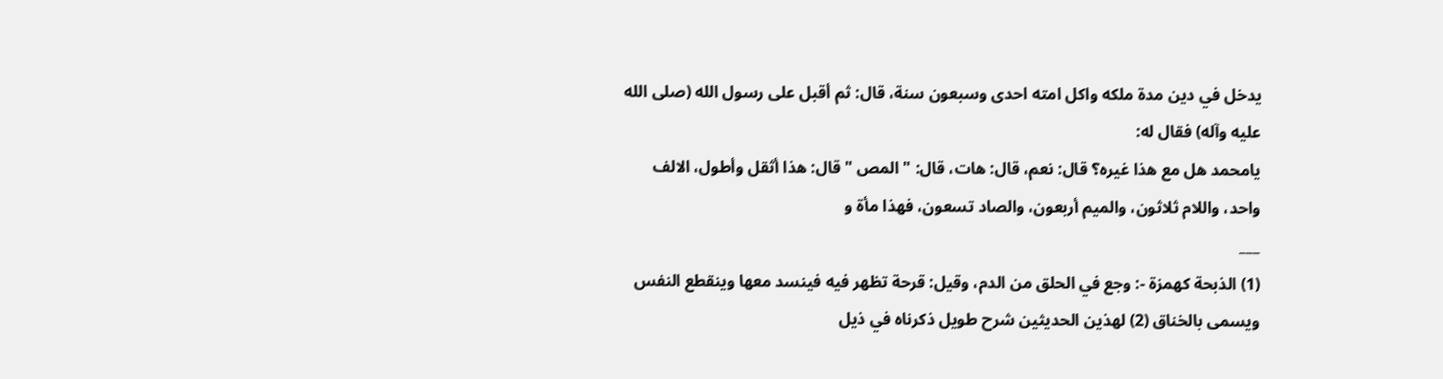يدخل في دين مدة ملكه واكل امته احدى وسبعون سنة، قال: ثم أقبل على رسول الله (صلى الله عليه وآله) فقال له:
يامحمد هل مع هذا غيره؟ قال: نعم، قال: هات، قال: " المص " قال: هذا أثقل وأطول، الالف واحد، واللام ثلاثون، والميم أربعون، والصاد تسعون، فهذا مأة و
___
(1) الذبحة كهمزة -: وجع في الحلق من الدم، وقيل: قرحة تظهر فيه فينسد معها وينقطع النفس ويسمى بالخناق (2) لهذين الحديثين شرح طويل ذكرناه في ذيل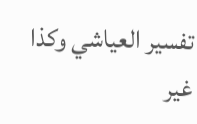تفسير العياشي وكذا غير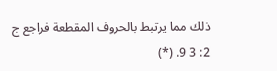ذلك مما يرتبط بالحروف المقطعة فراجع ج 2: 3 9. (*)